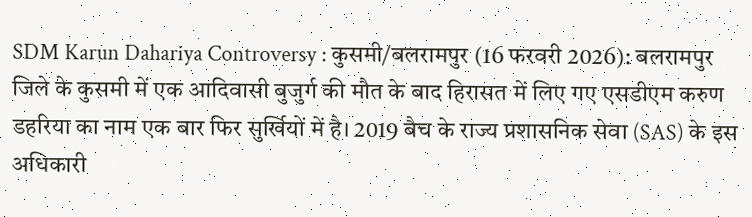SDM Karun Dahariya Controversy : कुसमी/बलरामपुर (16 फरवरी 2026): बलरामपुर जिले के कुसमी में एक आदिवासी बुजुर्ग की मौत के बाद हिरासत में लिए गए एसडीएम करुण डहरिया का नाम एक बार फिर सुर्खियों में है। 2019 बैच के राज्य प्रशासनिक सेवा (SAS) के इस अधिकारी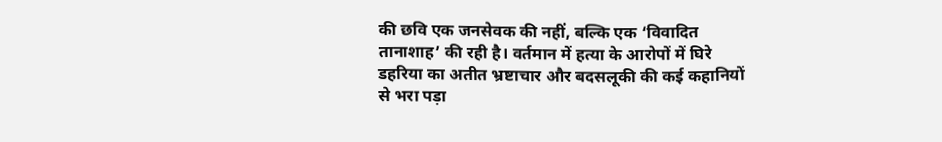की छवि एक जनसेवक की नहीं, बल्कि एक ‘विवादित तानाशाह’ की रही है। वर्तमान में हत्या के आरोपों में घिरे डहरिया का अतीत भ्रष्टाचार और बदसलूकी की कई कहानियों से भरा पड़ा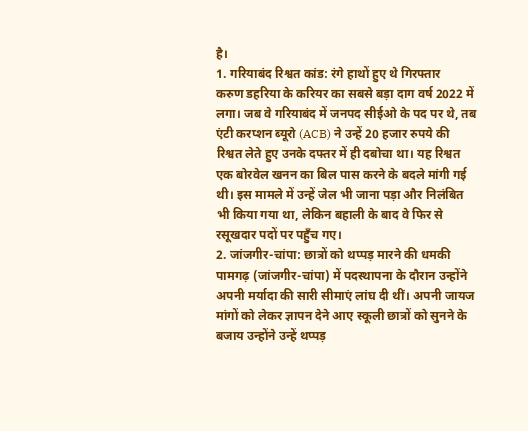है।
1. गरियाबंद रिश्वत कांड: रंगे हाथों हुए थे गिरफ्तार
करुण डहरिया के करियर का सबसे बड़ा दाग वर्ष 2022 में लगा। जब वे गरियाबंद में जनपद सीईओ के पद पर थे, तब एंटी करप्शन ब्यूरो (ACB) ने उन्हें 20 हजार रुपये की रिश्वत लेते हुए उनके दफ्तर में ही दबोचा था। यह रिश्वत एक बोरवेल खनन का बिल पास करने के बदले मांगी गई थी। इस मामले में उन्हें जेल भी जाना पड़ा और निलंबित भी किया गया था, लेकिन बहाली के बाद वे फिर से रसूखदार पदों पर पहुँच गए।
2. जांजगीर-चांपा: छात्रों को थप्पड़ मारने की धमकी
पामगढ़ (जांजगीर-चांपा) में पदस्थापना के दौरान उन्होंने अपनी मर्यादा की सारी सीमाएं लांघ दी थीं। अपनी जायज मांगों को लेकर ज्ञापन देने आए स्कूली छात्रों को सुनने के बजाय उन्होंने उन्हें थप्पड़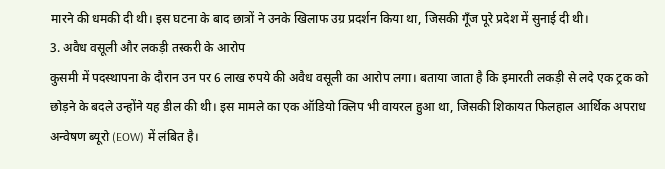मारने की धमकी दी थी। इस घटना के बाद छात्रों ने उनके खिलाफ उग्र प्रदर्शन किया था, जिसकी गूँज पूरे प्रदेश में सुनाई दी थी।
3. अवैध वसूली और लकड़ी तस्करी के आरोप
कुसमी में पदस्थापना के दौरान उन पर 6 लाख रुपये की अवैध वसूली का आरोप लगा। बताया जाता है कि इमारती लकड़ी से लदे एक ट्रक को छोड़ने के बदले उन्होंने यह डील की थी। इस मामले का एक ऑडियो क्लिप भी वायरल हुआ था, जिसकी शिकायत फिलहाल आर्थिक अपराध अन्वेषण ब्यूरो (EOW) में लंबित है।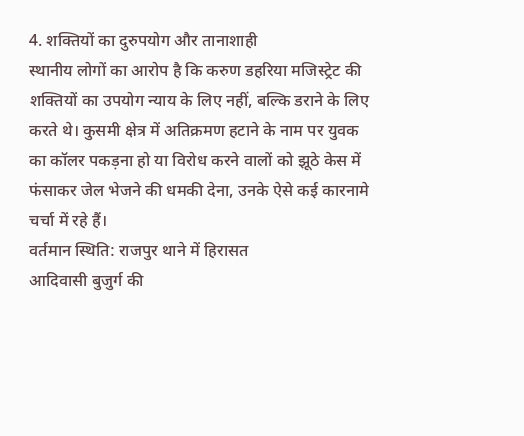4. शक्तियों का दुरुपयोग और तानाशाही
स्थानीय लोगों का आरोप है कि करुण डहरिया मजिस्ट्रेट की शक्तियों का उपयोग न्याय के लिए नहीं, बल्कि डराने के लिए करते थे। कुसमी क्षेत्र में अतिक्रमण हटाने के नाम पर युवक का कॉलर पकड़ना हो या विरोध करने वालों को झूठे केस में फंसाकर जेल भेजने की धमकी देना, उनके ऐसे कई कारनामे चर्चा में रहे हैं।
वर्तमान स्थिति: राजपुर थाने में हिरासत
आदिवासी बुजुर्ग की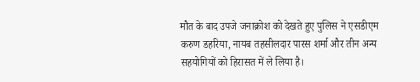मौत के बाद उपजे जनाक्रोश को देखते हुए पुलिस ने एसडीएम करुण डहरिया, नायब तहसीलदार पारस शर्मा और तीन अन्य सहयोगियों को हिरासत में ले लिया है।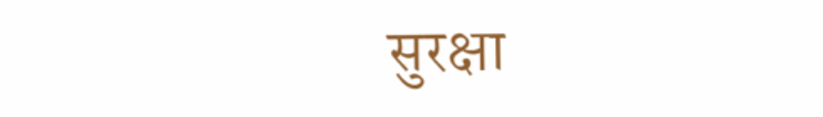सुरक्षा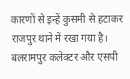कारणों से इन्हें कुसमी से हटाकर राजपुर थाने में रखा गया है। बलरामपुर कलेक्टर और एसपी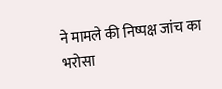ने मामले की निष्पक्ष जांच का भरोसा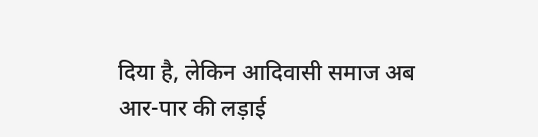दिया है, लेकिन आदिवासी समाज अब आर-पार की लड़ाई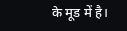के मूड में है।